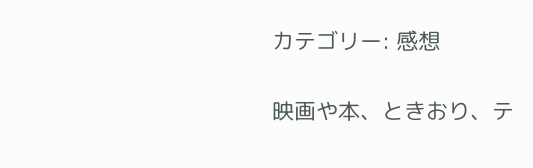カテゴリー: 感想

映画や本、ときおり、テ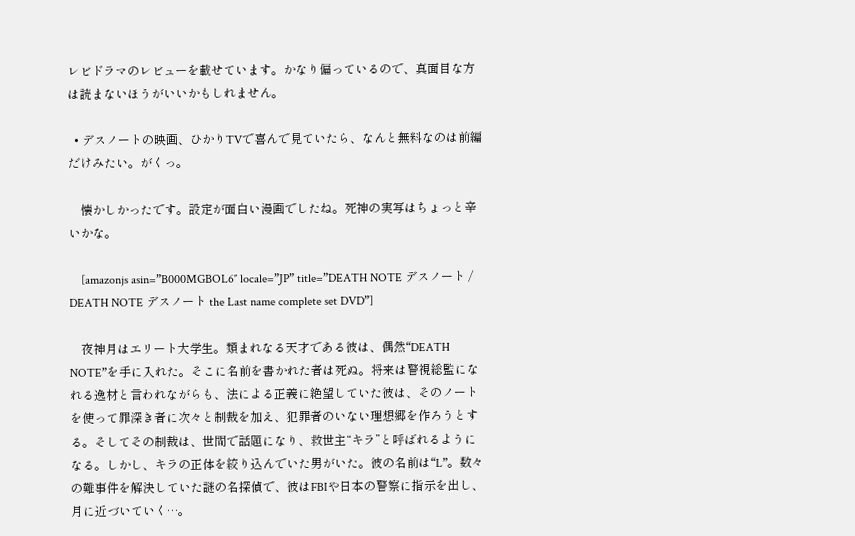レビドラマのレビューを載せています。かなり偏っているので、真面目な方は読まないほうがいいかもしれません。

  • デスノートの映画、ひかりTVで喜んで見ていたら、なんと無料なのは前編だけみたい。がくっ。

    懐かしかったです。設定が面白い漫画でしたね。死神の実写はちょっと辛いかな。

    [amazonjs asin=”B000MGBOL6″ locale=”JP” title=”DEATH NOTE デスノート / DEATH NOTE デスノート the Last name complete set DVD”]

    夜神月はエリート大学生。類まれなる天才である彼は、偶然“DEATH NOTE”を手に入れた。そこに名前を書かれた者は死ぬ。将来は警視総監になれる逸材と言われながらも、法による正義に絶望していた彼は、そのノートを使って罪深き者に次々と制裁を加え、犯罪者のいない理想郷を作ろうとする。そしてその制裁は、世間で話題になり、救世主“キラ”と呼ばれるようになる。しかし、キラの正体を絞り込んでいた男がいた。彼の名前は“L”。数々の難事件を解決していた謎の名探偵で、彼はFBIや日本の警察に指示を出し、月に近づいていく…。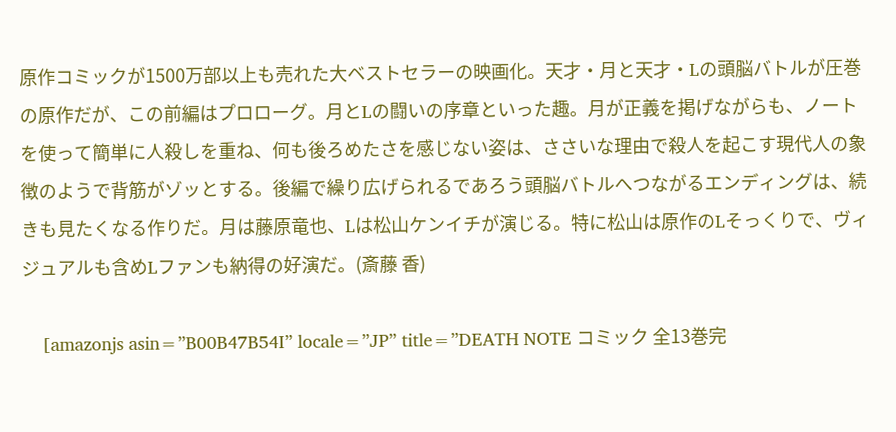原作コミックが1500万部以上も売れた大ベストセラーの映画化。天才・月と天才・Lの頭脳バトルが圧巻の原作だが、この前編はプロローグ。月とLの闘いの序章といった趣。月が正義を掲げながらも、ノートを使って簡単に人殺しを重ね、何も後ろめたさを感じない姿は、ささいな理由で殺人を起こす現代人の象徴のようで背筋がゾッとする。後編で繰り広げられるであろう頭脳バトルへつながるエンディングは、続きも見たくなる作りだ。月は藤原竜也、Lは松山ケンイチが演じる。特に松山は原作のLそっくりで、ヴィジュアルも含めLファンも納得の好演だ。(斎藤 香)

    [amazonjs asin=”B00B47B54I” locale=”JP” title=”DEATH NOTE コミック 全13巻完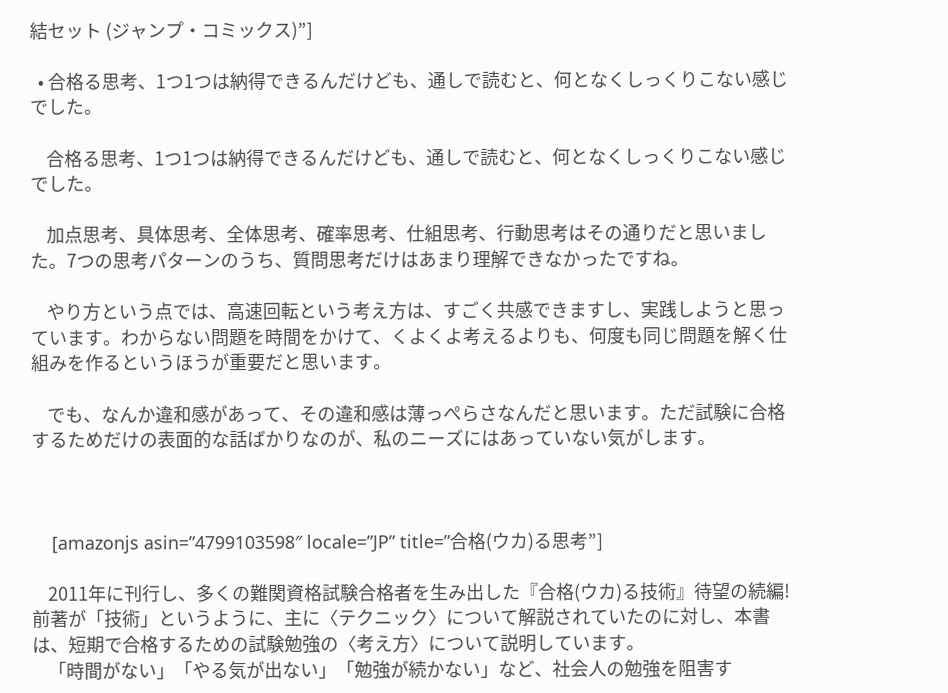結セット (ジャンプ・コミックス)”]

  • 合格る思考、1つ1つは納得できるんだけども、通しで読むと、何となくしっくりこない感じでした。

    合格る思考、1つ1つは納得できるんだけども、通しで読むと、何となくしっくりこない感じでした。

    加点思考、具体思考、全体思考、確率思考、仕組思考、行動思考はその通りだと思いました。7つの思考パターンのうち、質問思考だけはあまり理解できなかったですね。

    やり方という点では、高速回転という考え方は、すごく共感できますし、実践しようと思っています。わからない問題を時間をかけて、くよくよ考えるよりも、何度も同じ問題を解く仕組みを作るというほうが重要だと思います。

    でも、なんか違和感があって、その違和感は薄っぺらさなんだと思います。ただ試験に合格するためだけの表面的な話ばかりなのが、私のニーズにはあっていない気がします。



    [amazonjs asin=”4799103598″ locale=”JP” title=”合格(ウカ)る思考”]

    2011年に刊行し、多くの難関資格試験合格者を生み出した『合格(ウカ)る技術』待望の続編! 前著が「技術」というように、主に〈テクニック〉について解説されていたのに対し、本書は、短期で合格するための試験勉強の〈考え方〉について説明しています。
    「時間がない」「やる気が出ない」「勉強が続かない」など、社会人の勉強を阻害す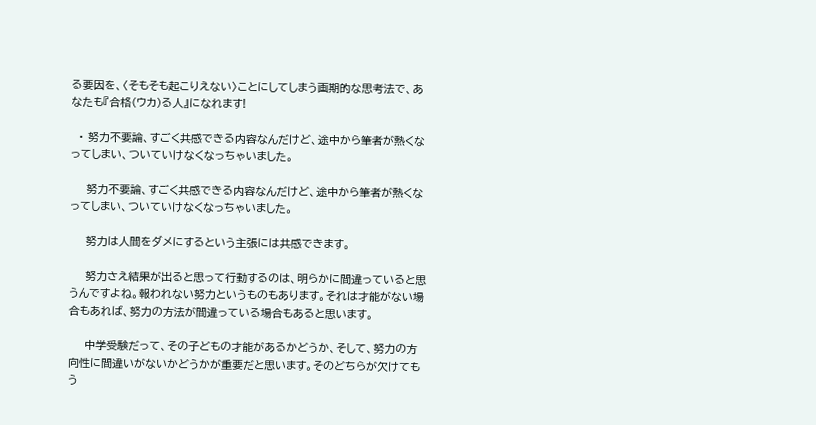る要因を、〈そもそも起こりえない〉ことにしてしまう画期的な思考法で、あなたも『合格(ウカ)る人』になれます!

  • 努力不要論、すごく共感できる内容なんだけど、途中から筆者が熱くなってしまい、ついていけなくなっちゃいました。

    努力不要論、すごく共感できる内容なんだけど、途中から筆者が熱くなってしまい、ついていけなくなっちゃいました。

    努力は人間をダメにするという主張には共感できます。

    努力さえ結果が出ると思って行動するのは、明らかに間違っていると思うんですよね。報われない努力というものもあります。それは才能がない場合もあれば、努力の方法が間違っている場合もあると思います。

    中学受験だって、その子どもの才能があるかどうか、そして、努力の方向性に間違いがないかどうかが重要だと思います。そのどちらが欠けてもう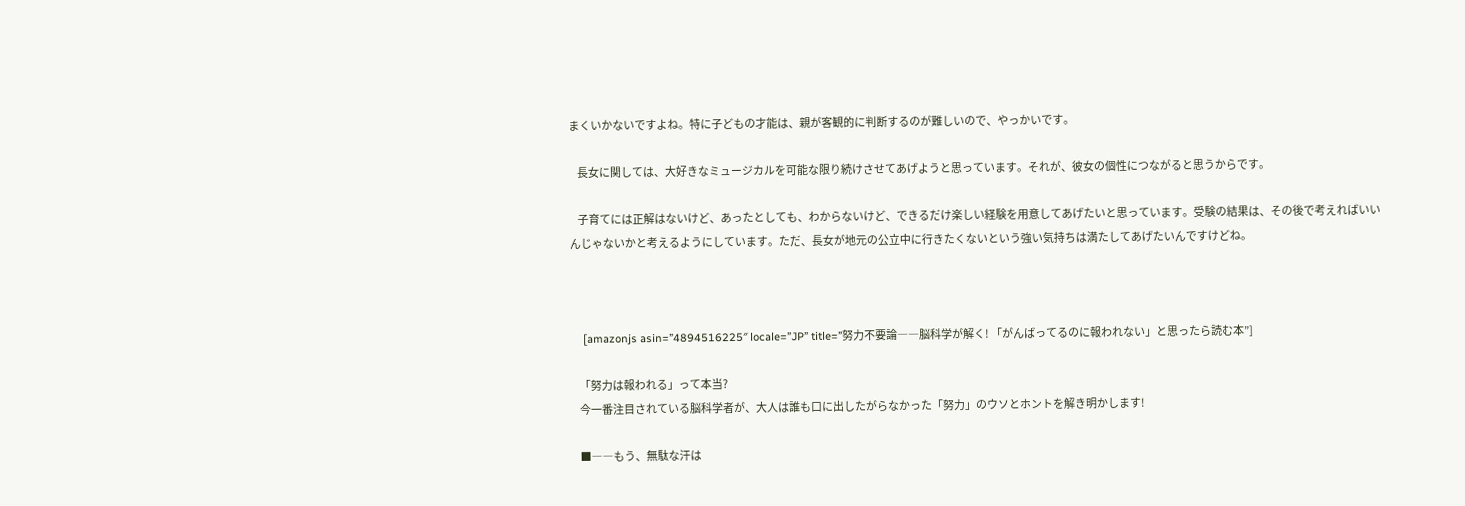まくいかないですよね。特に子どもの才能は、親が客観的に判断するのが難しいので、やっかいです。

    長女に関しては、大好きなミュージカルを可能な限り続けさせてあげようと思っています。それが、彼女の個性につながると思うからです。

    子育てには正解はないけど、あったとしても、わからないけど、できるだけ楽しい経験を用意してあげたいと思っています。受験の結果は、その後で考えればいいんじゃないかと考えるようにしています。ただ、長女が地元の公立中に行きたくないという強い気持ちは満たしてあげたいんですけどね。



    [amazonjs asin=”4894516225″ locale=”JP” title=”努力不要論――脳科学が解く! 「がんばってるのに報われない」と思ったら読む本”]

    「努力は報われる」って本当?
    今一番注目されている脳科学者が、大人は誰も口に出したがらなかった「努力」のウソとホントを解き明かします!

    ■――もう、無駄な汗は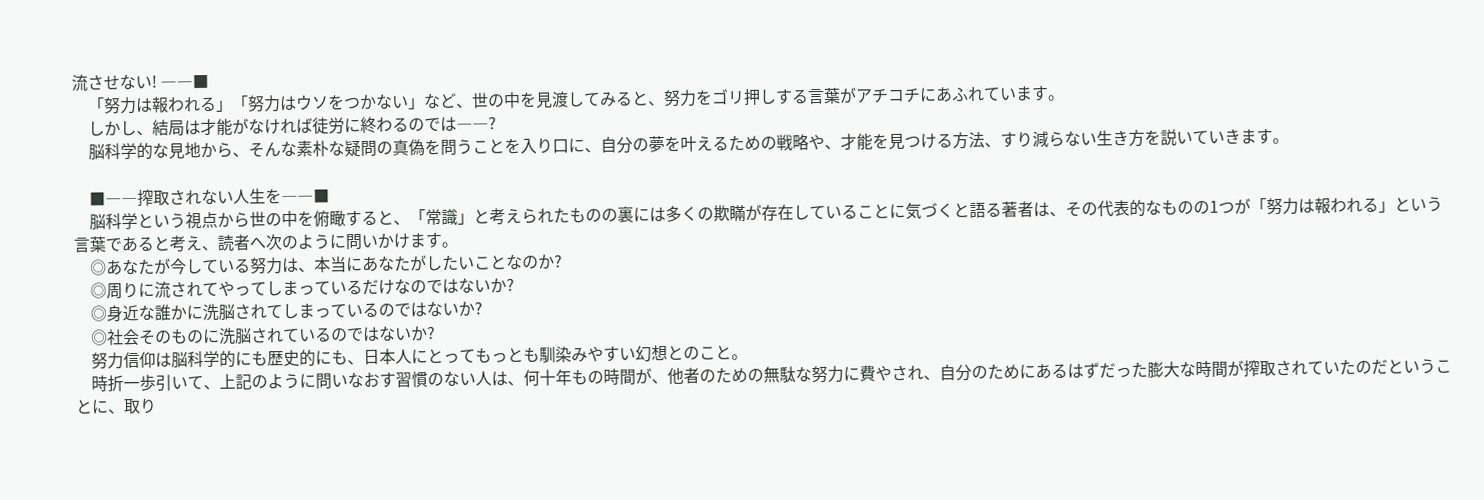流させない! ――■
    「努力は報われる」「努力はウソをつかない」など、世の中を見渡してみると、努力をゴリ押しする言葉がアチコチにあふれています。
    しかし、結局は才能がなければ徒労に終わるのでは――?
    脳科学的な見地から、そんな素朴な疑問の真偽を問うことを入り口に、自分の夢を叶えるための戦略や、才能を見つける方法、すり減らない生き方を説いていきます。

    ■――搾取されない人生を――■
    脳科学という視点から世の中を俯瞰すると、「常識」と考えられたものの裏には多くの欺瞞が存在していることに気づくと語る著者は、その代表的なものの1つが「努力は報われる」という言葉であると考え、読者へ次のように問いかけます。
    ◎あなたが今している努力は、本当にあなたがしたいことなのか?
    ◎周りに流されてやってしまっているだけなのではないか?
    ◎身近な誰かに洗脳されてしまっているのではないか?
    ◎社会そのものに洗脳されているのではないか?
    努力信仰は脳科学的にも歴史的にも、日本人にとってもっとも馴染みやすい幻想とのこと。
    時折一歩引いて、上記のように問いなおす習慣のない人は、何十年もの時間が、他者のための無駄な努力に費やされ、自分のためにあるはずだった膨大な時間が搾取されていたのだということに、取り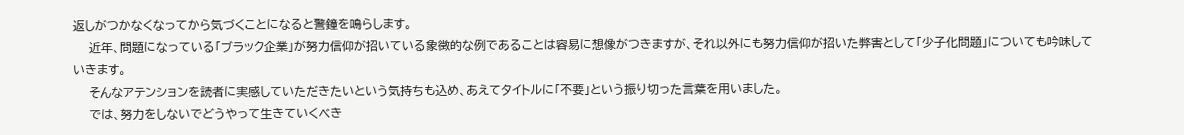返しがつかなくなってから気づくことになると警鐘を鳴らします。
    近年、問題になっている「ブラック企業」が努力信仰が招いている象徴的な例であることは容易に想像がつきますが、それ以外にも努力信仰が招いた弊害として「少子化問題」についても吟味していきます。
    そんなアテンションを読者に実感していただきたいという気持ちも込め、あえてタイトルに「不要」という振り切った言葉を用いました。
    では、努力をしないでどうやって生きていくべき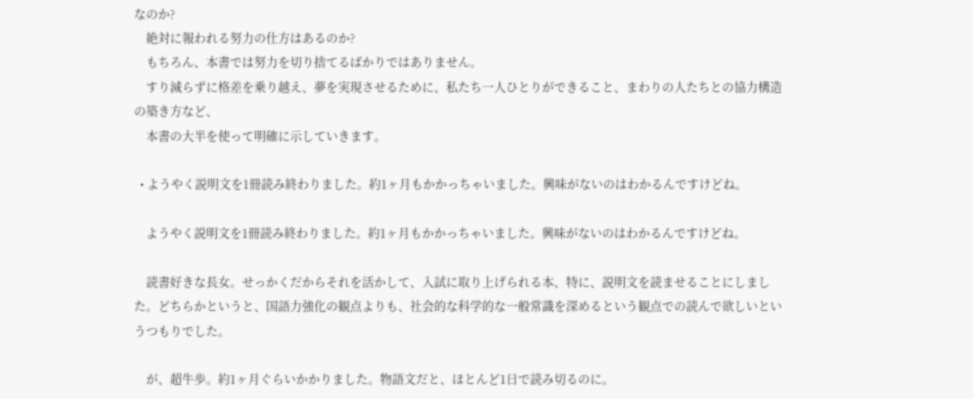なのか?
    絶対に報われる努力の仕方はあるのか?
    もちろん、本書では努力を切り捨てるばかりではありません。
    すり減らずに格差を乗り越え、夢を実現させるために、私たち一人ひとりができること、まわりの人たちとの協力構造の築き方など、
    本書の大半を使って明確に示していきます。

  • ようやく説明文を1冊読み終わりました。約1ヶ月もかかっちゃいました。興味がないのはわかるんですけどね。

    ようやく説明文を1冊読み終わりました。約1ヶ月もかかっちゃいました。興味がないのはわかるんですけどね。

    読書好きな長女。せっかくだからそれを活かして、入試に取り上げられる本、特に、説明文を読ませることにしました。どちらかというと、国語力強化の観点よりも、社会的な科学的な一般常識を深めるという観点での読んで欲しいというつもりでした。

    が、超牛歩。約1ヶ月ぐらいかかりました。物語文だと、ほとんど1日で読み切るのに。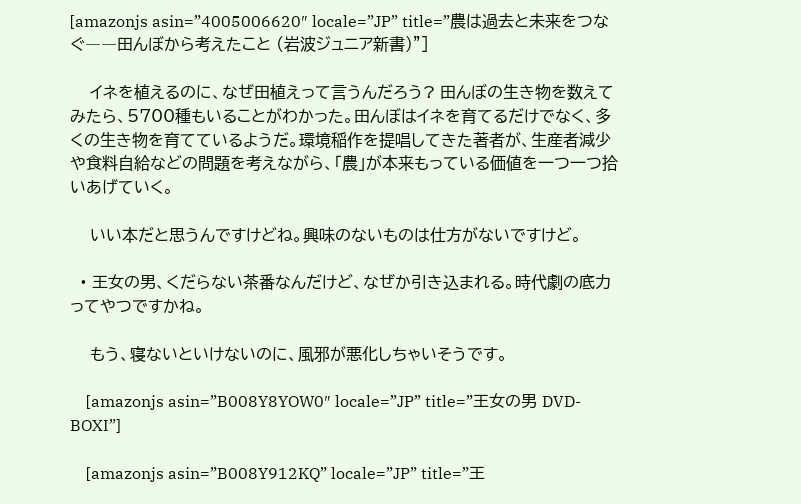[amazonjs asin=”4005006620″ locale=”JP” title=”農は過去と未来をつなぐ――田んぼから考えたこと (岩波ジュニア新書)”]

    イネを植えるのに、なぜ田植えって言うんだろう? 田んぼの生き物を数えてみたら、5700種もいることがわかった。田んぼはイネを育てるだけでなく、多くの生き物を育てているようだ。環境稲作を提唱してきた著者が、生産者減少や食料自給などの問題を考えながら、「農」が本来もっている価値を一つ一つ拾いあげていく。

    いい本だと思うんですけどね。興味のないものは仕方がないですけど。

  • 王女の男、くだらない茶番なんだけど、なぜか引き込まれる。時代劇の底力ってやつですかね。

    もう、寝ないといけないのに、風邪が悪化しちゃいそうです。

    [amazonjs asin=”B008Y8YOW0″ locale=”JP” title=”王女の男 DVD-BOXI”]

    [amazonjs asin=”B008Y912KQ” locale=”JP” title=”王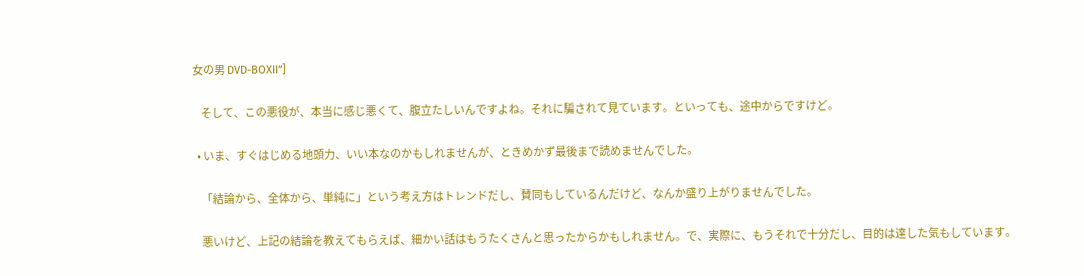女の男 DVD-BOXII”]

    そして、この悪役が、本当に感じ悪くて、腹立たしいんですよね。それに騙されて見ています。といっても、途中からですけど。

  • いま、すぐはじめる地頭力、いい本なのかもしれませんが、ときめかず最後まで読めませんでした。

    「結論から、全体から、単純に」という考え方はトレンドだし、賛同もしているんだけど、なんか盛り上がりませんでした。

    悪いけど、上記の結論を教えてもらえば、細かい話はもうたくさんと思ったからかもしれません。で、実際に、もうそれで十分だし、目的は達した気もしています。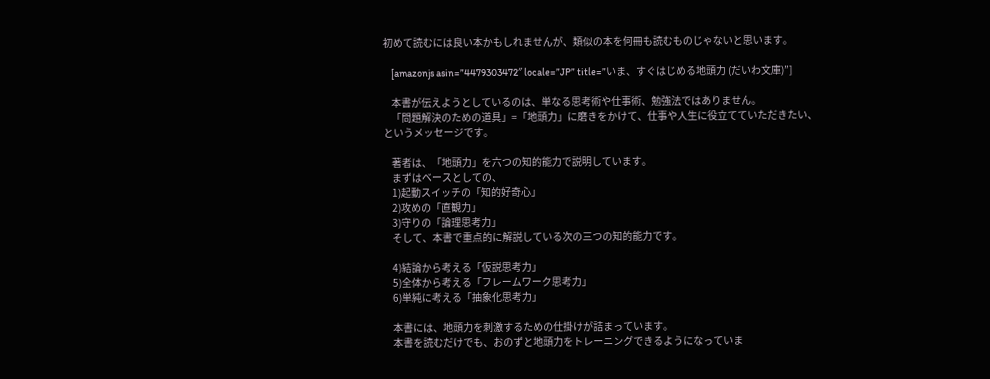初めて読むには良い本かもしれませんが、類似の本を何冊も読むものじゃないと思います。

    [amazonjs asin=”4479303472″ locale=”JP” title=”いま、すぐはじめる地頭力 (だいわ文庫)”]

    本書が伝えようとしているのは、単なる思考術や仕事術、勉強法ではありません。
    「問題解決のための道具」=「地頭力」に磨きをかけて、仕事や人生に役立てていただきたい、というメッセージです。

    著者は、「地頭力」を六つの知的能力で説明しています。
    まずはベースとしての、
    1)起動スイッチの「知的好奇心」
    2)攻めの「直観力」
    3)守りの「論理思考力」
    そして、本書で重点的に解説している次の三つの知的能力です。

    4)結論から考える「仮説思考力」
    5)全体から考える「フレームワーク思考力」
    6)単純に考える「抽象化思考力」

    本書には、地頭力を刺激するための仕掛けが詰まっています。
    本書を読むだけでも、おのずと地頭力をトレーニングできるようになっていま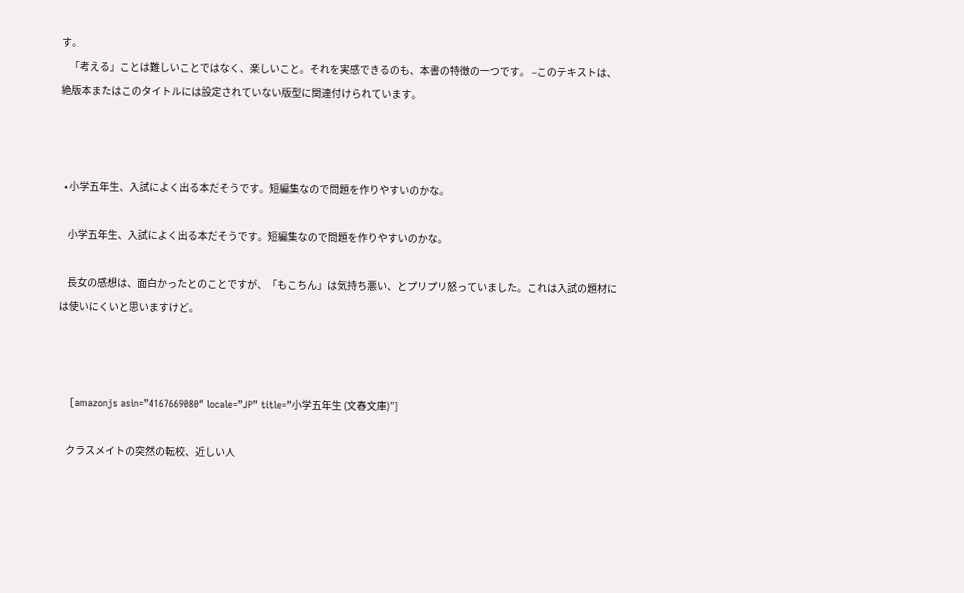す。
    「考える」ことは難しいことではなく、楽しいこと。それを実感できるのも、本書の特徴の一つです。 –このテキストは、絶版本またはこのタイトルには設定されていない版型に関連付けられています。



  • 小学五年生、入試によく出る本だそうです。短編集なので問題を作りやすいのかな。

    小学五年生、入試によく出る本だそうです。短編集なので問題を作りやすいのかな。

    長女の感想は、面白かったとのことですが、「もこちん」は気持ち悪い、とプリプリ怒っていました。これは入試の題材には使いにくいと思いますけど。



    [amazonjs asin=”4167669080″ locale=”JP” title=”小学五年生 (文春文庫)”]

    クラスメイトの突然の転校、近しい人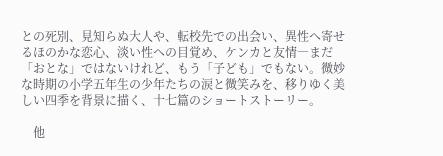との死別、見知らぬ大人や、転校先での出会い、異性へ寄せるほのかな恋心、淡い性への目覚め、ケンカと友情―まだ「おとな」ではないけれど、もう「子ども」でもない。微妙な時期の小学五年生の少年たちの涙と微笑みを、移りゆく美しい四季を背景に描く、十七篇のショートストーリー。

    他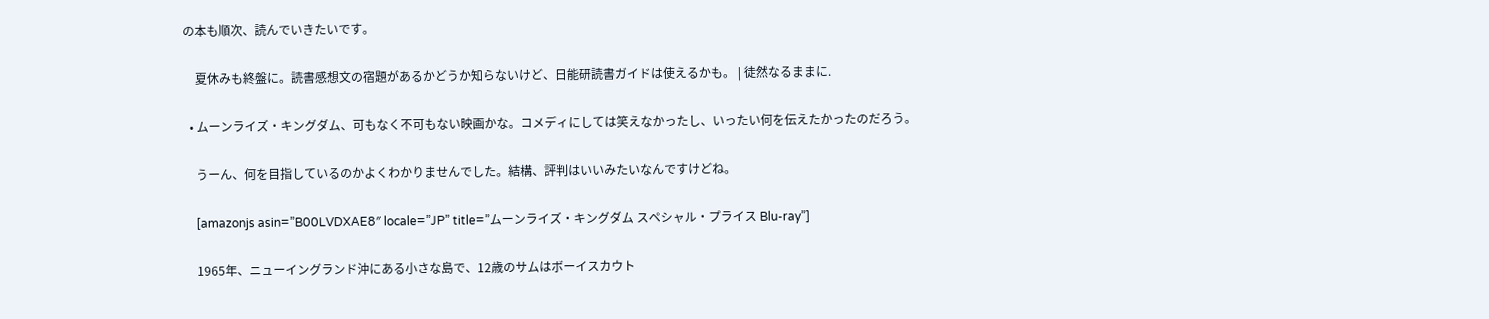の本も順次、読んでいきたいです。

    夏休みも終盤に。読書感想文の宿題があるかどうか知らないけど、日能研読書ガイドは使えるかも。 | 徒然なるままに.

  • ムーンライズ・キングダム、可もなく不可もない映画かな。コメディにしては笑えなかったし、いったい何を伝えたかったのだろう。

    うーん、何を目指しているのかよくわかりませんでした。結構、評判はいいみたいなんですけどね。

    [amazonjs asin=”B00LVDXAE8″ locale=”JP” title=”ムーンライズ・キングダム スペシャル・プライス Blu-ray”]

    1965年、ニューイングランド沖にある小さな島で、12歳のサムはボーイスカウト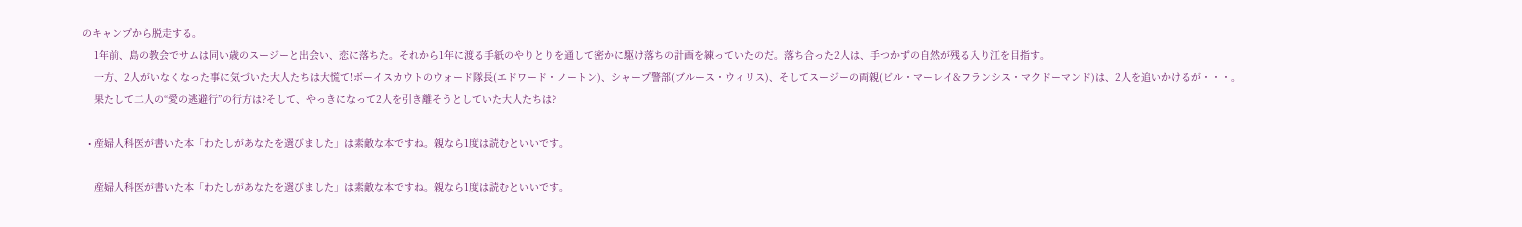のキャンプから脱走する。
    1年前、島の教会でサムは同い歳のスージーと出会い、恋に落ちた。それから1年に渡る手紙のやりとりを通して密かに駆け落ちの計画を練っていたのだ。落ち合った2人は、手つかずの自然が残る入り江を目指す。
    一方、2人がいなくなった事に気づいた大人たちは大慌て!ボーイスカウトのウォード隊長(エドワード・ノートン)、シャープ警部(ブルース・ウィリス)、そしてスージーの両親(ビル・マーレイ&フランシス・マクドーマンド)は、2人を追いかけるが・・・。
    果たして二人の“愛の逃避行”の行方は?そして、やっきになって2人を引き離そうとしていた大人たちは?

  • 産婦人科医が書いた本「わたしがあなたを選びました」は素敵な本ですね。親なら1度は読むといいです。

    産婦人科医が書いた本「わたしがあなたを選びました」は素敵な本ですね。親なら1度は読むといいです。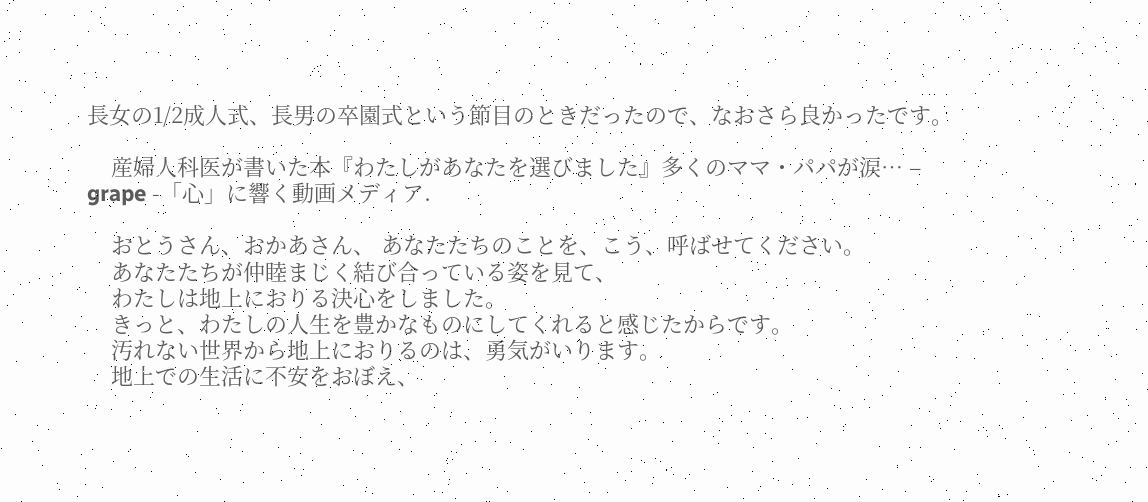長女の1/2成人式、長男の卒園式という節目のときだったので、なおさら良かったです。

    産婦人科医が書いた本『わたしがあなたを選びました』多くのママ・パパが涙… – grape -「心」に響く動画メディア.

    おとうさん、おかあさん、 あなたたちのことを、こう、呼ばせてください。
    あなたたちが仲睦まじく結び合っている姿を見て、
    わたしは地上におりる決心をしました。
    きっと、わたしの人生を豊かなものにしてくれると感じたからです。
    汚れない世界から地上におりるのは、勇気がいります。
    地上での生活に不安をおぼえ、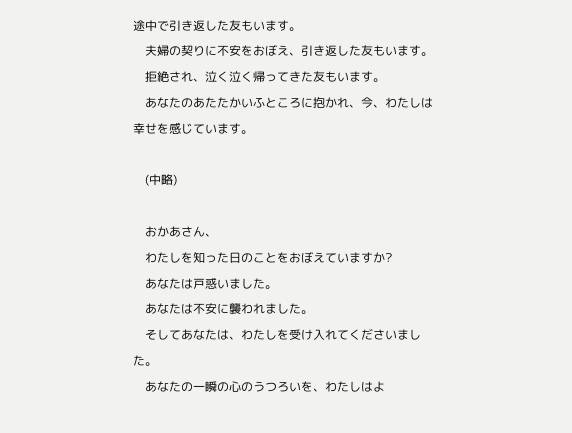途中で引き返した友もいます。
    夫婦の契りに不安をおぼえ、引き返した友もいます。
    拒絶され、泣く泣く帰ってきた友もいます。
    あなたのあたたかいふところに抱かれ、今、わたしは幸せを感じています。

    (中略)

    おかあさん、
    わたしを知った日のことをおぼえていますか?
    あなたは戸惑いました。
    あなたは不安に襲われました。
    そしてあなたは、わたしを受け入れてくださいました。
    あなたの一瞬の心のうつろいを、わたしはよ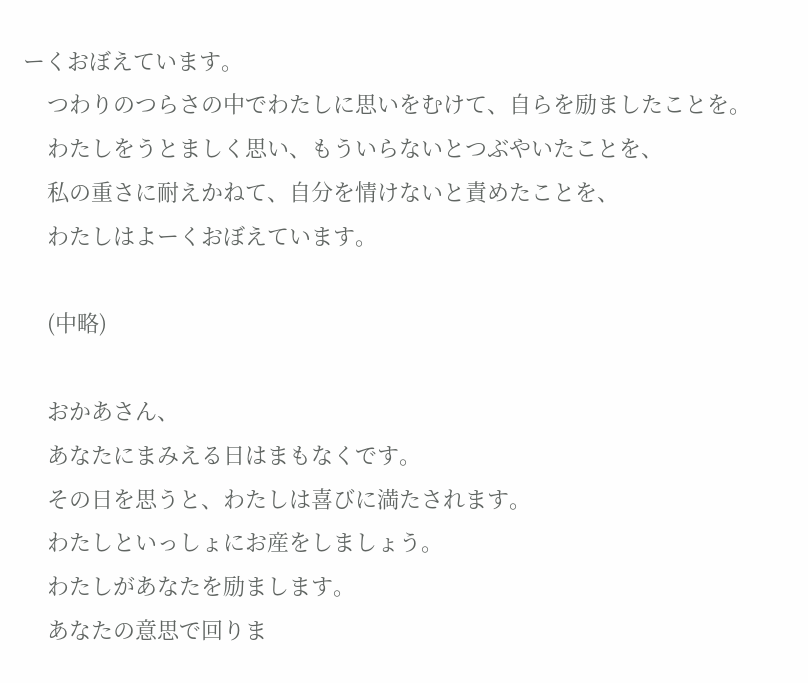ーくおぼえています。
    つわりのつらさの中でわたしに思いをむけて、自らを励ましたことを。
    わたしをうとましく思い、もういらないとつぶやいたことを、
    私の重さに耐えかねて、自分を情けないと責めたことを、
    わたしはよーくおぼえています。

    (中略)

    おかあさん、
    あなたにまみえる日はまもなくです。
    その日を思うと、わたしは喜びに満たされます。
    わたしといっしょにお産をしましょう。
    わたしがあなたを励まします。
    あなたの意思で回りま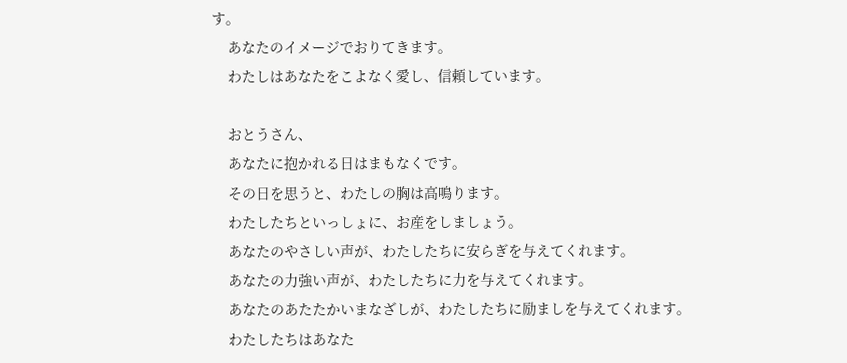す。
    あなたのイメージでおりてきます。
    わたしはあなたをこよなく愛し、信頼しています。

    おとうさん、
    あなたに抱かれる日はまもなくです。
    その日を思うと、わたしの胸は高鳴ります。
    わたしたちといっしょに、お産をしましょう。
    あなたのやさしい声が、わたしたちに安らぎを与えてくれます。
    あなたの力強い声が、わたしたちに力を与えてくれます。
    あなたのあたたかいまなざしが、わたしたちに励ましを与えてくれます。
    わたしたちはあなた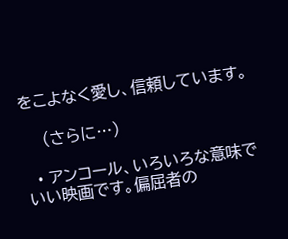をこよなく愛し、信頼しています。

    (さらに…)

  • アンコール、いろいろな意味でいい映画です。偏屈者の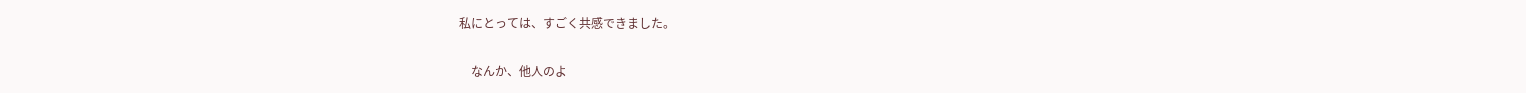私にとっては、すごく共感できました。

    なんか、他人のよ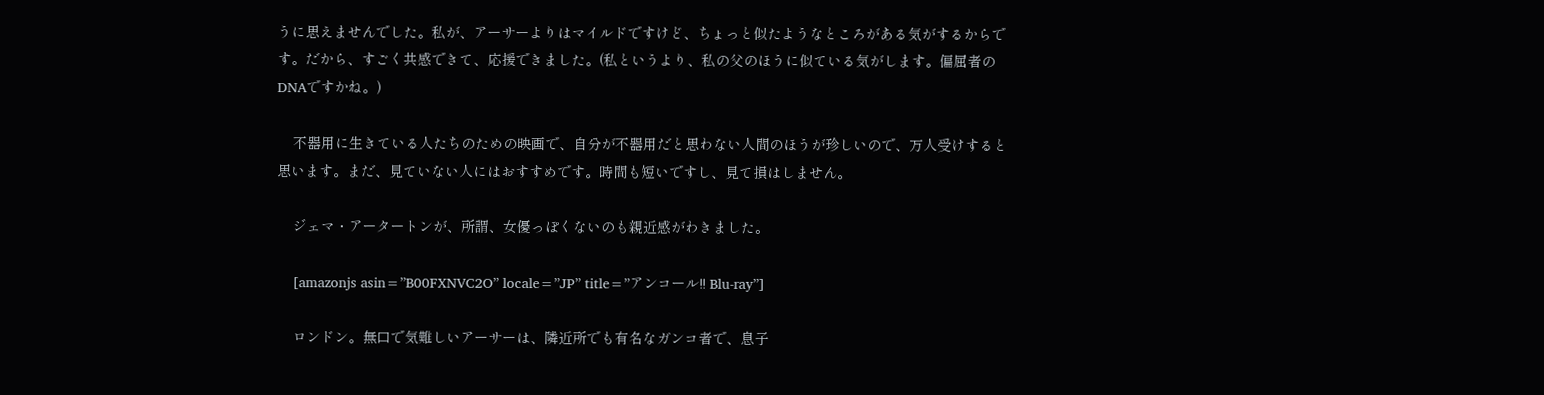うに思えませんでした。私が、アーサーよりはマイルドですけど、ちょっと似たようなところがある気がするからです。だから、すごく共感できて、応援できました。(私というより、私の父のほうに似ている気がします。偏屈者のDNAですかね。)

    不器用に生きている人たちのための映画で、自分が不器用だと思わない人間のほうが珍しいので、万人受けすると思います。まだ、見ていない人にはおすすめです。時間も短いですし、見て損はしません。

    ジェマ・アータートンが、所謂、女優っぽくないのも親近感がわきました。

    [amazonjs asin=”B00FXNVC2O” locale=”JP” title=”アンコール!! Blu-ray”]

    ロンドン。無口で気難しいアーサーは、隣近所でも有名なガンコ者で、息子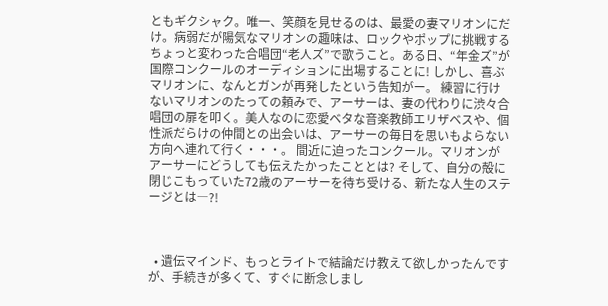ともギクシャク。唯一、笑顔を見せるのは、最愛の妻マリオンにだけ。病弱だが陽気なマリオンの趣味は、ロックやポップに挑戦するちょっと変わった合唱団“老人ズ”で歌うこと。ある日、“年金ズ”が国際コンクールのオーディションに出場することに! しかし、喜ぶマリオンに、なんとガンが再発したという告知がー。 練習に行けないマリオンのたっての頼みで、アーサーは、妻の代わりに渋々合唱団の扉を叩く。美人なのに恋愛ベタな音楽教師エリザベスや、個性派だらけの仲間との出会いは、アーサーの毎日を思いもよらない方向へ連れて行く・・・。 間近に迫ったコンクール。マリオンがアーサーにどうしても伝えたかったこととは? そして、自分の殻に閉じこもっていた72歳のアーサーを待ち受ける、新たな人生のステージとは―?!



  • 遺伝マインド、もっとライトで結論だけ教えて欲しかったんですが、手続きが多くて、すぐに断念しまし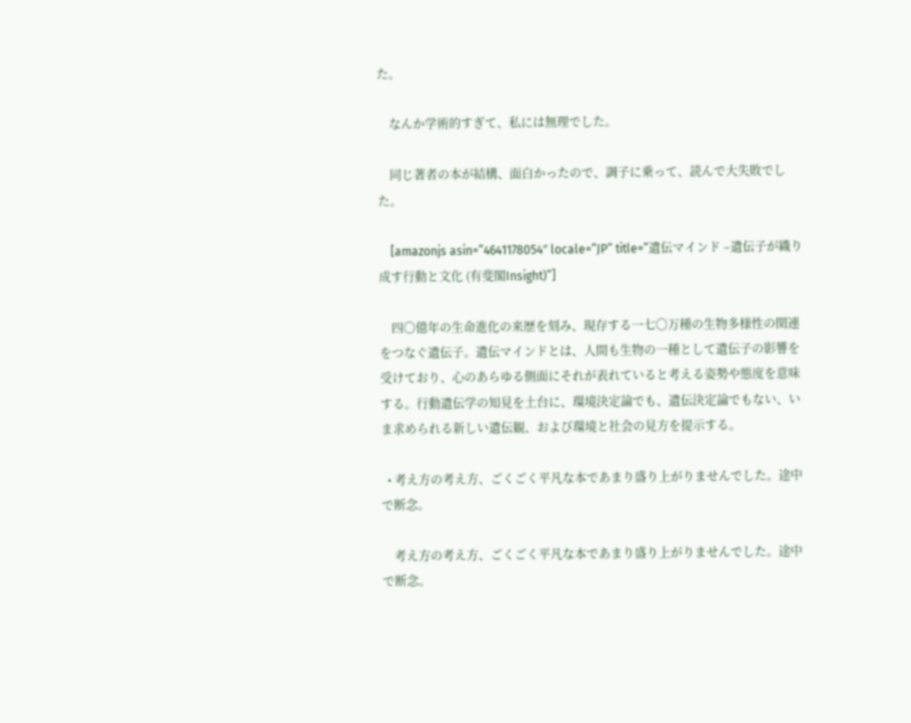た。

    なんか学術的すぎて、私には無理でした。

    同じ著者の本が結構、面白かったので、調子に乗って、読んで大失敗でした。

    [amazonjs asin=”4641178054″ locale=”JP” title=”遺伝マインド –遺伝子が織り成す行動と文化 (有斐閣Insight)”]

    四〇億年の生命進化の来歴を刻み、現存する一七〇万種の生物多様性の関連をつなぐ遺伝子。遺伝マインドとは、人間も生物の一種として遺伝子の影響を受けており、心のあらゆる側面にそれが表れていると考える姿勢や態度を意味する。行動遺伝学の知見を土台に、環境決定論でも、遺伝決定論でもない、いま求められる新しい遺伝観、および環境と社会の見方を提示する。

  • 考え方の考え方、ごくごく平凡な本であまり盛り上がりませんでした。途中で断念。

    考え方の考え方、ごくごく平凡な本であまり盛り上がりませんでした。途中で断念。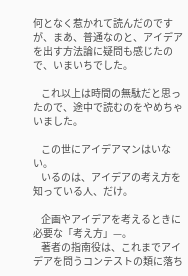何となく惹かれて読んだのですが、まあ、普通なのと、アイデアを出す方法論に疑問も感じたので、いまいちでした。

    これ以上は時間の無駄だと思ったので、途中で読むのをやめちゃいました。

    この世にアイデアマンはいない。
    いるのは、アイデアの考え方を知っている人、だけ。

    企画やアイデアを考えるときに必要な「考え方」—。
    著者の指南役は、これまでアイデアを問うコンテストの類に落ち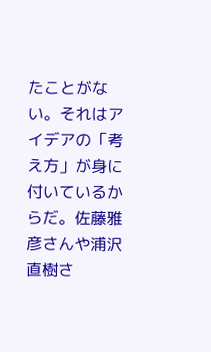たことがない。それはアイデアの「考え方」が身に付いているからだ。佐藤雅彦さんや浦沢直樹さ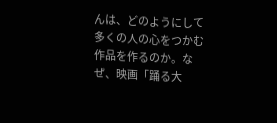んは、どのようにして多くの人の心をつかむ作品を作るのか。なぜ、映画「踊る大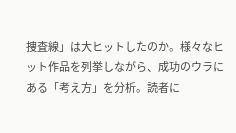捜査線」は大ヒットしたのか。様々なヒット作品を列挙しながら、成功のウラにある「考え方」を分析。読者に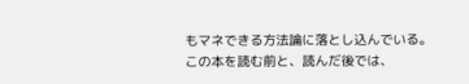もマネできる方法論に落とし込んでいる。この本を読む前と、読んだ後では、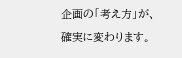企画の「考え方」が、確実に変わります。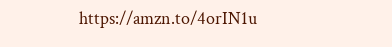https://amzn.to/4orIN1u